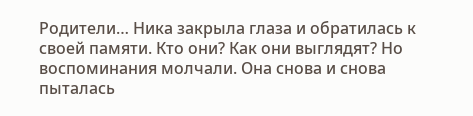Родители… Ника закрыла глаза и обратилась к своей памяти. Кто они? Как они выглядят? Но воспоминания молчали. Она снова и снова пыталась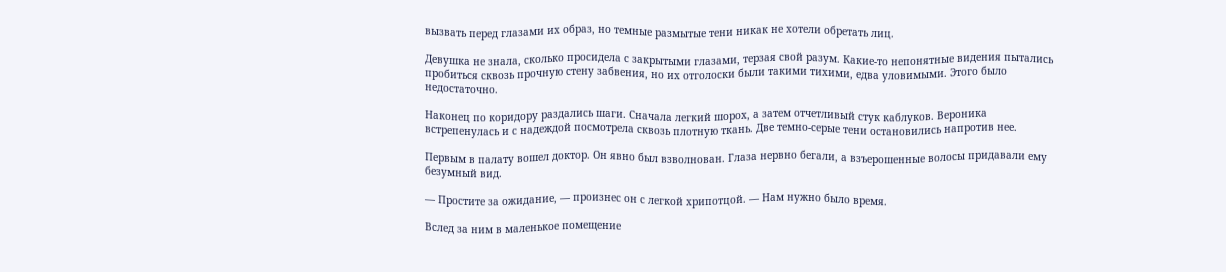вызвать перед глазами их образ, но темные размытые тени никак не хотели обретать лиц.

Девушка не знала, сколько просидела с закрытыми глазами, терзая свой разум. Какие-то непонятные видения пытались пробиться сквозь прочную стену забвения, но их отголоски были такими тихими, едва уловимыми. Этого было недостаточно.

Наконец по коридору раздались шаги. Сначала легкий шорох, а затем отчетливый стук каблуков. Вероника встрепенулась и с надеждой посмотрела сквозь плотную ткань. Две темно-серые тени остановились напротив нее.

Первым в палату вошел доктор. Он явно был взволнован. Глаза нервно бегали, а взъерошенные волосы придавали ему безумный вид.

— Простите за ожидание, — произнес он с легкой хрипотцой. — Нам нужно было время.

Вслед за ним в маленькое помещение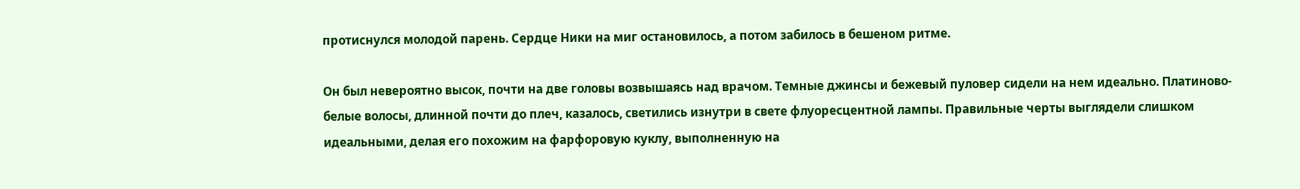протиснулся молодой парень. Сердце Ники на миг остановилось, а потом забилось в бешеном ритме.

Он был невероятно высок, почти на две головы возвышаясь над врачом. Темные джинсы и бежевый пуловер сидели на нем идеально. Платиново-белые волосы, длинной почти до плеч, казалось, светились изнутри в свете флуоресцентной лампы. Правильные черты выглядели слишком идеальными, делая его похожим на фарфоровую куклу, выполненную на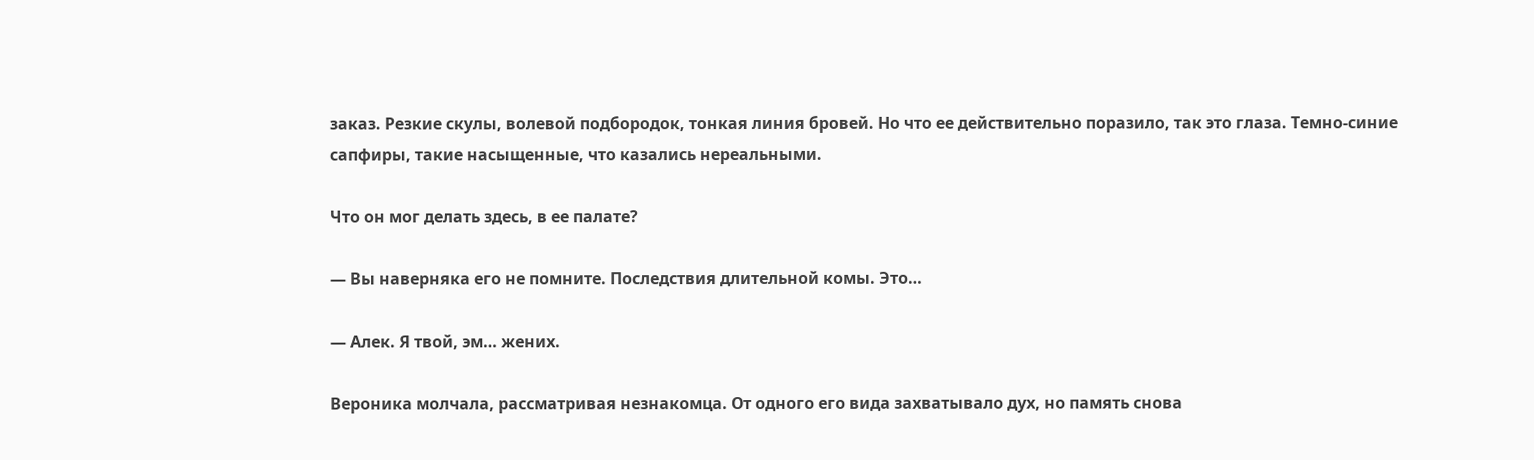заказ. Резкие скулы, волевой подбородок, тонкая линия бровей. Но что ее действительно поразило, так это глаза. Темно-синие сапфиры, такие насыщенные, что казались нереальными.

Что он мог делать здесь, в ее палате?

— Вы наверняка его не помните. Последствия длительной комы. Это…

— Алек. Я твой, эм… жених.

Вероника молчала, рассматривая незнакомца. От одного его вида захватывало дух, но память снова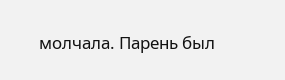молчала. Парень был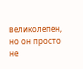великолепен, но он просто не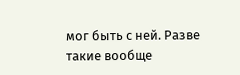мог быть с ней. Разве такие вообще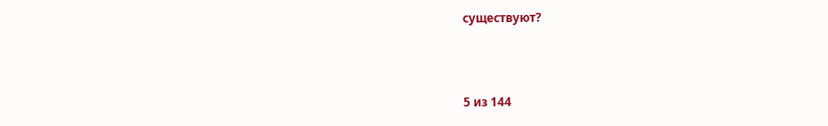существуют?



5 из 144